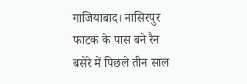गाजियाबाद। नासिरपुर फाटक के पास बने रैन बसेरे में पिछले तीन साल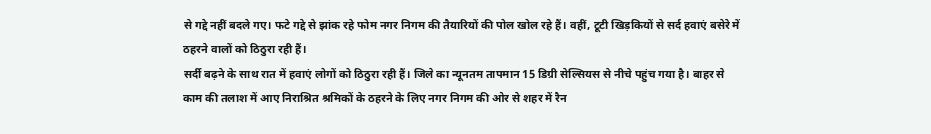से गद्दे नहीं बदले गए। फटे गद्दे से झांक रहे फोम नगर निगम की तैयारियों की पोल खोल रहे हैं। वहीं, टूटी खिड़कियों से सर्द हवाएं बसेरे में ठहरने वालों को ठिठुरा रही हैं।
सर्दी बढ़ने के साथ रात में हवाएं लोगों को ठिठुरा रही हैं। जिले का न्यूनतम तापमान 15 डिग्री सेल्सियस से नीचे पहुंच गया है। बाहर से काम की तलाश में आए निराश्रित श्रमिकों के ठहरने के लिए नगर निगम की ओर से शहर में रैन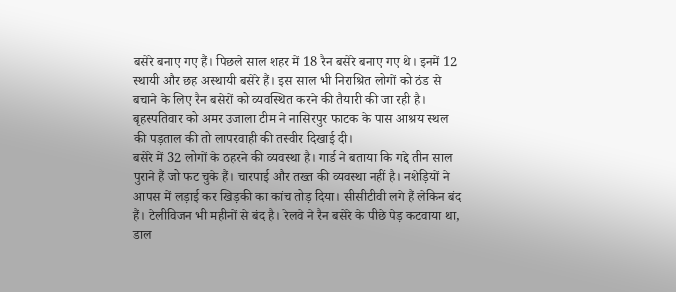बसेरे बनाए गए हैं। पिछले साल शहर में 18 रैन बसेरे बनाए गए थे। इनमें 12 स्थायी और छह अस्थायी बसेरे हैं। इस साल भी निराश्रित लोगों को ठंड से बचाने के लिए रैन बसेरों को व्यवस्थित करने की तैयारी की जा रही है। बृहस्पतिवार को अमर उजाला टीम ने नासिरपुर फाटक के पास आश्रय स्थल की पड़ताल की तो लापरवाही की तस्वीर दिखाई दी।
बसेरे में 32 लोगों के ठहरने की व्यवस्था है। गार्ड ने बताया कि गद्दे तीन साल पुराने हैं जो फट चुके हैं। चारपाई और तख्त की व्यवस्था नहीं है। नशेड़ियों ने आपस में लड़ाई कर खिड़की का कांच तोड़ दिया। सीसीटीवी लगे हैं लेकिन बंद हैं। टेलीविजन भी महीनों से बंद है। रेलवे ने रैन बसेरे के पीछे पेड़ कटवाया था, डाल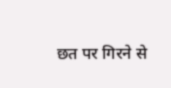छत पर गिरने से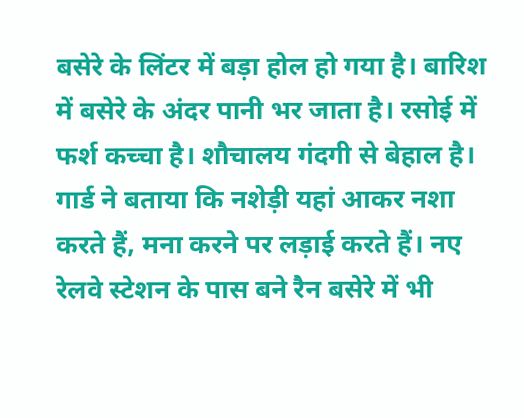बसेरे के लिंटर में बड़ा होल हो गया है। बारिश में बसेरे के अंदर पानी भर जाता है। रसोई में फर्श कच्चा है। शौचालय गंदगी से बेहाल है। गार्ड ने बताया कि नशेड़ी यहां आकर नशा करते हैं, मना करने पर लड़ाई करते हैं। नए रेलवे स्टेशन के पास बने रैन बसेरे में भी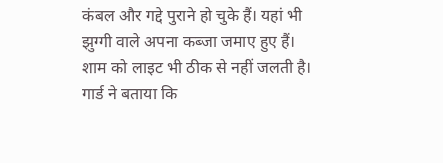कंबल और गद्दे पुराने हो चुके हैं। यहां भी झुग्गी वाले अपना कब्जा जमाए हुए हैं। शाम को लाइट भी ठीक से नहीं जलती है। गार्ड ने बताया कि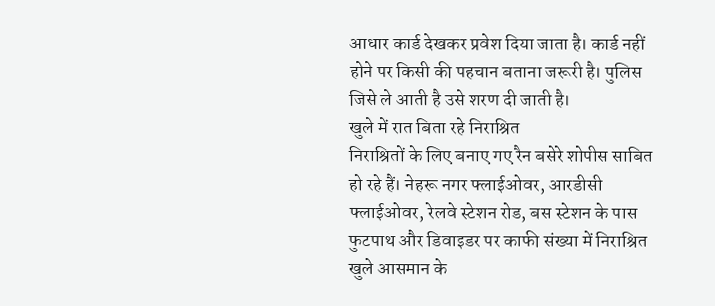आधार कार्ड देखकर प्रवेश दिया जाता है। कार्ड नहीं होने पर किसी की पहचान बताना जरूरी है। पुलिस जिसे ले आती है उसे शरण दी जाती है।
खुले में रात बिता रहे निराश्रित
निराश्रितों के लिए बनाए गए रैन बसेरे शोपीस साबित हो रहे हैं। नेहरू नगर फ्लाईओवर, आरडीसी फ्लाईओवर, रेलवे स्टेशन रोड, बस स्टेशन के पास फुटपाथ और डिवाइडर पर काफी संख्या में निराश्रित खुले आसमान के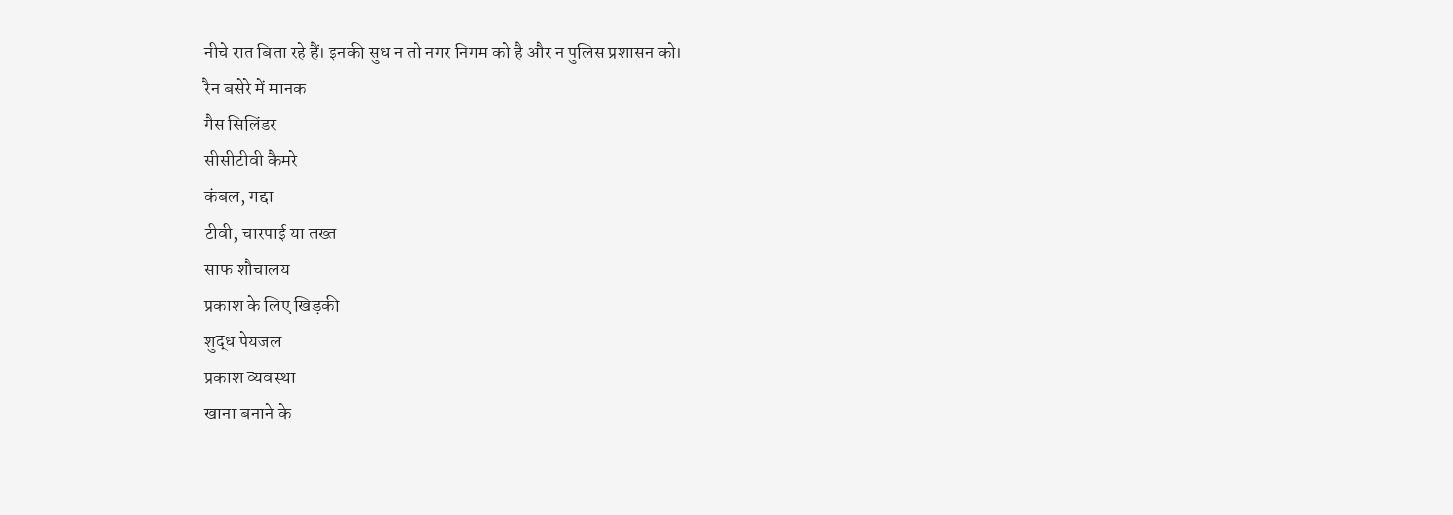नीचे रात बिता रहे हैं। इनकी सुध न तो नगर निगम को है और न पुलिस प्रशासन को।
रैन बसेरे में मानक
गैस सिलिंडर
सीसीटीवी कैमरे
कंबल, गद्दा
टीवी, चारपाई या तख्त
साफ शौचालय
प्रकाश के लिए खिड़की
शुद्ध पेयजल
प्रकाश व्यवस्था
खाना बनाने के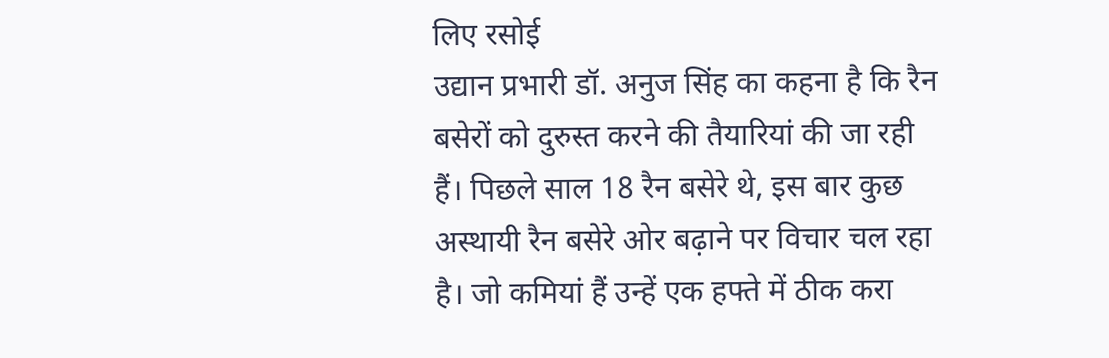लिए रसोई
उद्यान प्रभारी डॉ. अनुज सिंह का कहना है कि रैन बसेरों को दुरुस्त करने की तैयारियां की जा रही हैं। पिछले साल 18 रैन बसेरे थे, इस बार कुछ अस्थायी रैन बसेरे ओर बढ़ाने पर विचार चल रहा है। जो कमियां हैं उन्हें एक हफ्ते में ठीक करा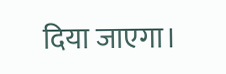दिया जाएगा।